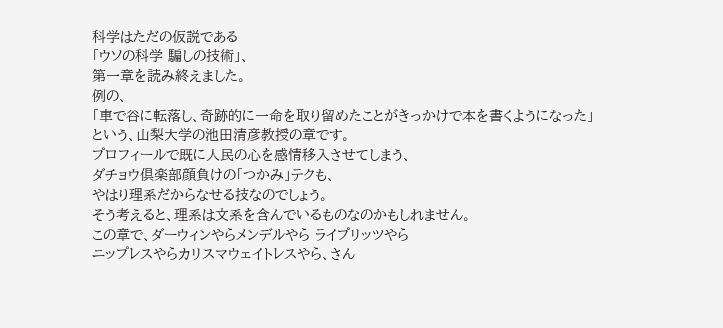科学はただの仮説である
「ウソの科学 騙しの技術」、
第一章を読み終えました。
例の、
「車で谷に転落し、奇跡的に一命を取り留めたことがきっかけで本を書くようになった」
という、山梨大学の池田清彦教授の章です。
プロフィールで既に人民の心を感情移入させてしまう、
ダチョウ倶楽部顔負けの「つかみ」テクも、
やはり理系だからなせる技なのでしょう。
そう考えると、理系は文系を含んでいるものなのかもしれません。
この章で、ダーウィンやらメンデルやら ライプリッツやら
ニップレスやらカリスマウェイトレスやら、さん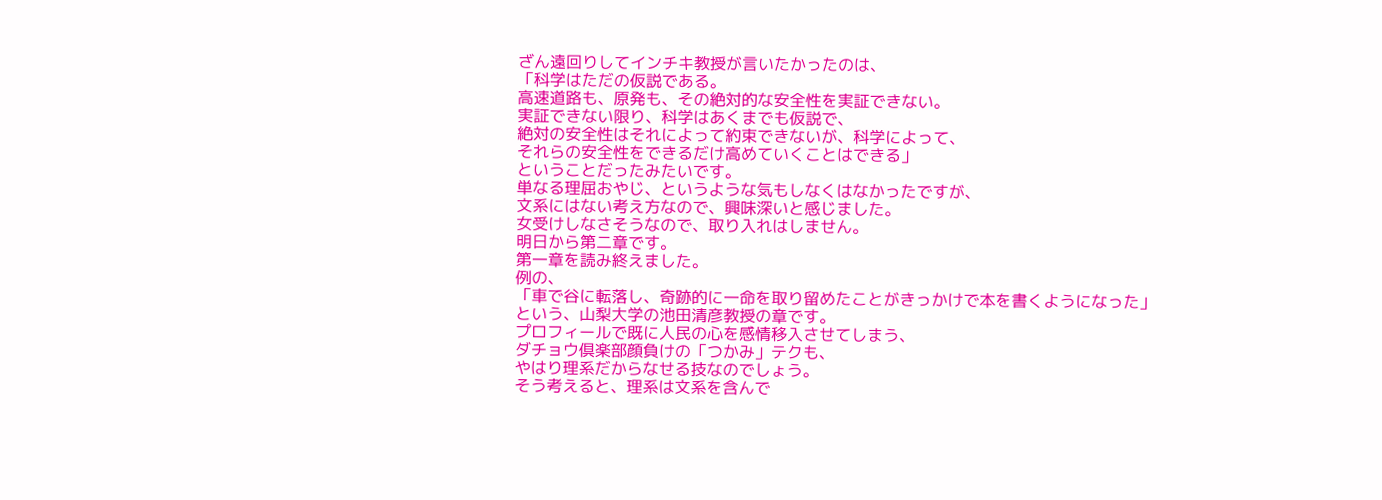ざん遠回りしてインチキ教授が言いたかったのは、
「科学はただの仮説である。
高速道路も、原発も、その絶対的な安全性を実証できない。
実証できない限り、科学はあくまでも仮説で、
絶対の安全性はそれによって約束できないが、科学によって、
それらの安全性をできるだけ高めていくことはできる」
ということだったみたいです。
単なる理屈おやじ、というような気もしなくはなかったですが、
文系にはない考え方なので、興味深いと感じました。
女受けしなさそうなので、取り入れはしません。
明日から第二章です。
第一章を読み終えました。
例の、
「車で谷に転落し、奇跡的に一命を取り留めたことがきっかけで本を書くようになった」
という、山梨大学の池田清彦教授の章です。
プロフィールで既に人民の心を感情移入させてしまう、
ダチョウ倶楽部顔負けの「つかみ」テクも、
やはり理系だからなせる技なのでしょう。
そう考えると、理系は文系を含んで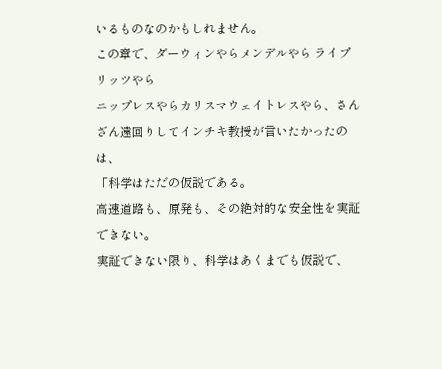いるものなのかもしれません。
この章で、ダーウィンやらメンデルやら ライプリッツやら
ニップレスやらカリスマウェイトレスやら、さんざん遠回りしてインチキ教授が言いたかったのは、
「科学はただの仮説である。
高速道路も、原発も、その絶対的な安全性を実証できない。
実証できない限り、科学はあくまでも仮説で、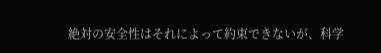絶対の安全性はそれによって約束できないが、科学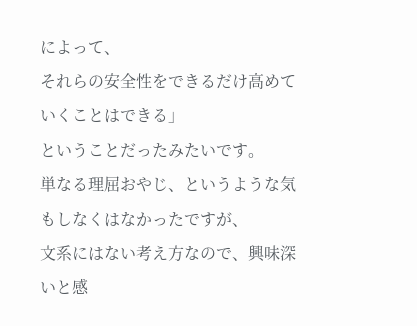によって、
それらの安全性をできるだけ高めていくことはできる」
ということだったみたいです。
単なる理屈おやじ、というような気もしなくはなかったですが、
文系にはない考え方なので、興味深いと感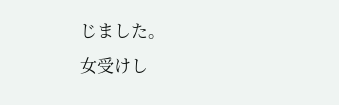じました。
女受けし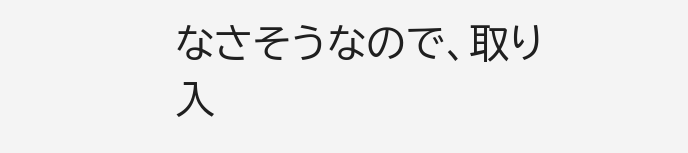なさそうなので、取り入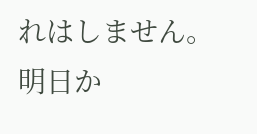れはしません。
明日か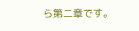ら第二章です。